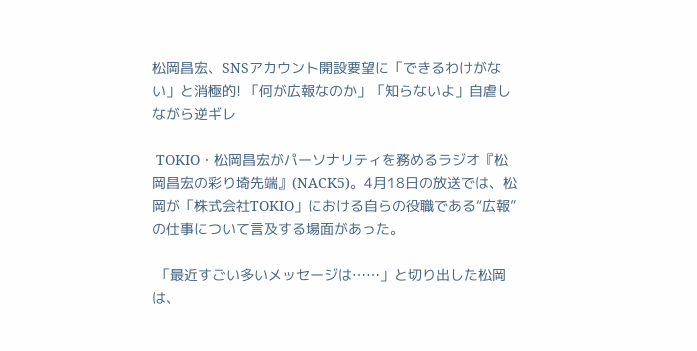松岡昌宏、SNSアカウント開設要望に「できるわけがない」と消極的! 「何が広報なのか」「知らないよ」自虐しながら逆ギレ

 TOKIO・松岡昌宏がパーソナリティを務めるラジオ『松岡昌宏の彩り埼先端』(NACK5)。4月18日の放送では、松岡が「株式会社TOKIO」における自らの役職である“広報”の仕事について言及する場面があった。

 「最近すごい多いメッセージは……」と切り出した松岡は、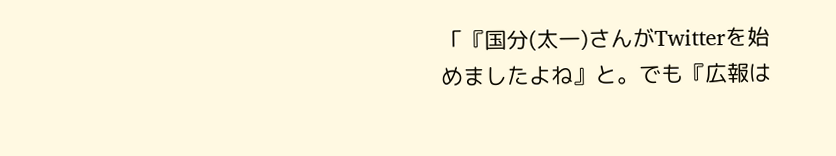「『国分(太一)さんがTwitterを始めましたよね』と。でも『広報は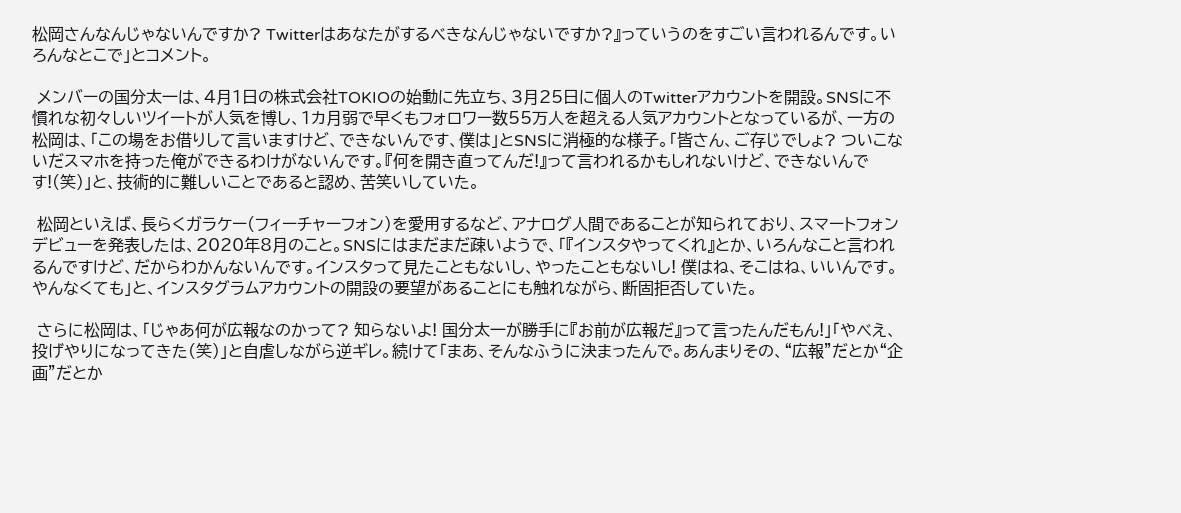松岡さんなんじゃないんですか? Twitterはあなたがするべきなんじゃないですか?』っていうのをすごい言われるんです。いろんなとこで」とコメント。

 メンバーの国分太一は、4月1日の株式会社TOKIOの始動に先立ち、3月25日に個人のTwitterアカウントを開設。SNSに不慣れな初々しいツイートが人気を博し、1カ月弱で早くもフォロワー数55万人を超える人気アカウントとなっているが、一方の松岡は、「この場をお借りして言いますけど、できないんです、僕は」とSNSに消極的な様子。「皆さん、ご存じでしょ? ついこないだスマホを持った俺ができるわけがないんです。『何を開き直ってんだ!』って言われるかもしれないけど、できないんです!(笑)」と、技術的に難しいことであると認め、苦笑いしていた。

 松岡といえば、長らくガラケー(フィーチャーフォン)を愛用するなど、アナログ人間であることが知られており、スマートフォンデビューを発表したは、2020年8月のこと。SNSにはまだまだ疎いようで、「『インスタやってくれ』とか、いろんなこと言われるんですけど、だからわかんないんです。インスタって見たこともないし、やったこともないし! 僕はね、そこはね、いいんです。やんなくても」と、インスタグラムアカウントの開設の要望があることにも触れながら、断固拒否していた。

 さらに松岡は、「じゃあ何が広報なのかって? 知らないよ! 国分太一が勝手に『お前が広報だ』って言ったんだもん!」「やべえ、投げやりになってきた(笑)」と自虐しながら逆ギレ。続けて「まあ、そんなふうに決まったんで。あんまりその、“広報”だとか“企画”だとか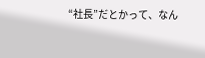“社長”だとかって、なん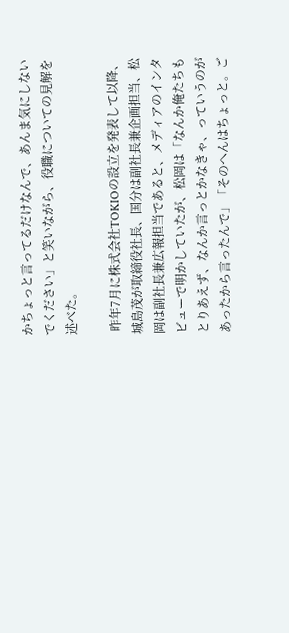かちょっと言ってるだけなんで、あんま気にしないでください」と笑いながら、役職についての見解を述べた。

 昨年7月に株式会社TOKIOの設立を発表して以降、城島茂が取締役社長、国分は副社長兼企画担当、松岡は副社長兼広報担当であると、メディアのインタビューで明かしていたが、松岡は「なんか俺たちもとりあえず、なんか言っとかなきゃ、っていうのがあったから言ったんで」「そのへんはちょっと。ご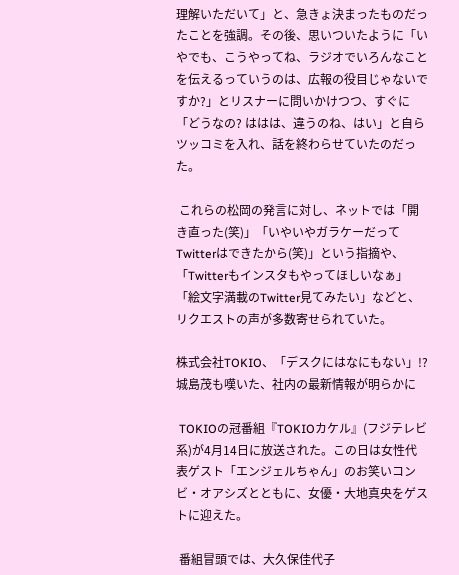理解いただいて」と、急きょ決まったものだったことを強調。その後、思いついたように「いやでも、こうやってね、ラジオでいろんなことを伝えるっていうのは、広報の役目じゃないですか?」とリスナーに問いかけつつ、すぐに「どうなの? ははは、違うのね、はい」と自らツッコミを入れ、話を終わらせていたのだった。

 これらの松岡の発言に対し、ネットでは「開き直った(笑)」「いやいやガラケーだってTwitterはできたから(笑)」という指摘や、「Twitterもインスタもやってほしいなぁ」「絵文字満載のTwitter見てみたい」などと、リクエストの声が多数寄せられていた。

株式会社TOKIO、「デスクにはなにもない」!? 城島茂も嘆いた、社内の最新情報が明らかに

 TOKIOの冠番組『TOKIOカケル』(フジテレビ系)が4月14日に放送された。この日は女性代表ゲスト「エンジェルちゃん」のお笑いコンビ・オアシズとともに、女優・大地真央をゲストに迎えた。

 番組冒頭では、大久保佳代子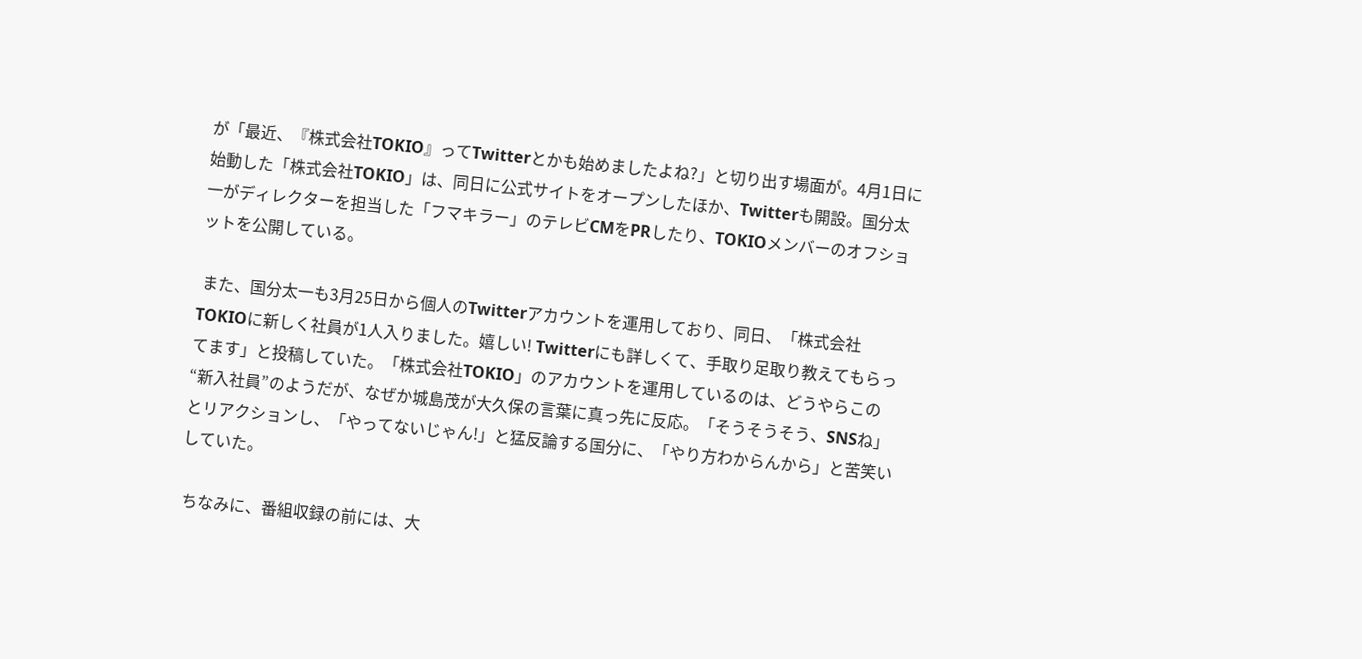が「最近、『株式会社TOKIO』ってTwitterとかも始めましたよね?」と切り出す場面が。4月1日に始動した「株式会社TOKIO」は、同日に公式サイトをオープンしたほか、Twitterも開設。国分太一がディレクターを担当した「フマキラー」のテレビCMをPRしたり、TOKIOメンバーのオフショットを公開している。

 また、国分太一も3月25日から個人のTwitterアカウントを運用しており、同日、「株式会社TOKIOに新しく社員が1人入りました。嬉しい! Twitterにも詳しくて、手取り足取り教えてもらってます」と投稿していた。「株式会社TOKIO」のアカウントを運用しているのは、どうやらこの“新入社員”のようだが、なぜか城島茂が大久保の言葉に真っ先に反応。「そうそうそう、SNSね」とリアクションし、「やってないじゃん!」と猛反論する国分に、「やり方わからんから」と苦笑いしていた。

 ちなみに、番組収録の前には、大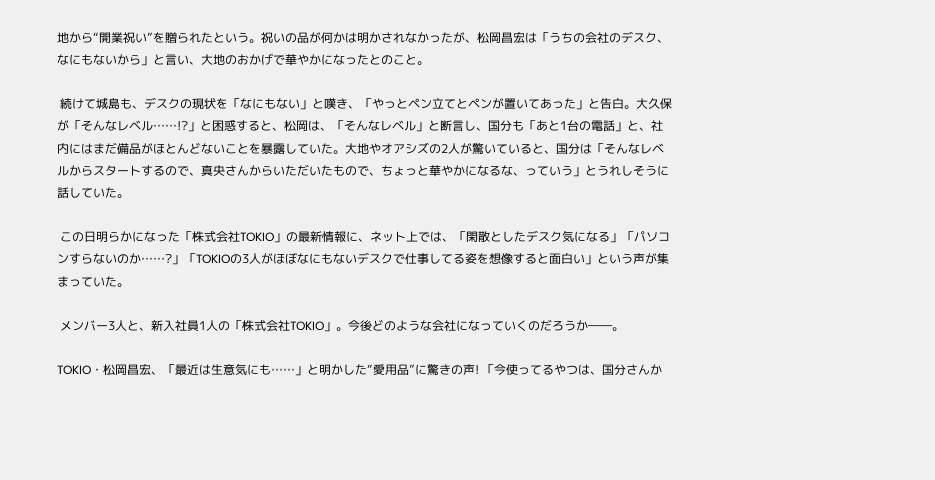地から“開業祝い”を贈られたという。祝いの品が何かは明かされなかったが、松岡昌宏は「うちの会社のデスク、なにもないから」と言い、大地のおかげで華やかになったとのこと。

 続けて城島も、デスクの現状を「なにもない」と嘆き、「やっとペン立てとペンが置いてあった」と告白。大久保が「そんなレベル……!?」と困惑すると、松岡は、「そんなレベル」と断言し、国分も「あと1台の電話」と、社内にはまだ備品がほとんどないことを暴露していた。大地やオアシズの2人が驚いていると、国分は「そんなレベルからスタートするので、真央さんからいただいたもので、ちょっと華やかになるな、っていう」とうれしそうに話していた。

 この日明らかになった「株式会社TOKIO」の最新情報に、ネット上では、「閑散としたデスク気になる」「パソコンすらないのか……?」「TOKIOの3人がほぼなにもないデスクで仕事してる姿を想像すると面白い」という声が集まっていた。

 メンバー3人と、新入社員1人の「株式会社TOKIO」。今後どのような会社になっていくのだろうか――。

TOKIO・松岡昌宏、「最近は生意気にも……」と明かした“愛用品”に驚きの声! 「今使ってるやつは、国分さんか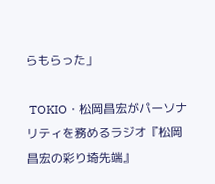らもらった」

 TOKIO・松岡昌宏がパーソナリティを務めるラジオ『松岡昌宏の彩り埼先端』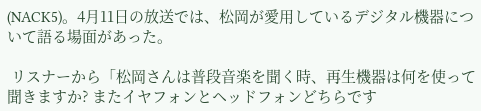(NACK5)。4月11日の放送では、松岡が愛用しているデジタル機器について語る場面があった。

 リスナーから「松岡さんは普段音楽を聞く時、再生機器は何を使って聞きますか? またイヤフォンとヘッドフォンどちらです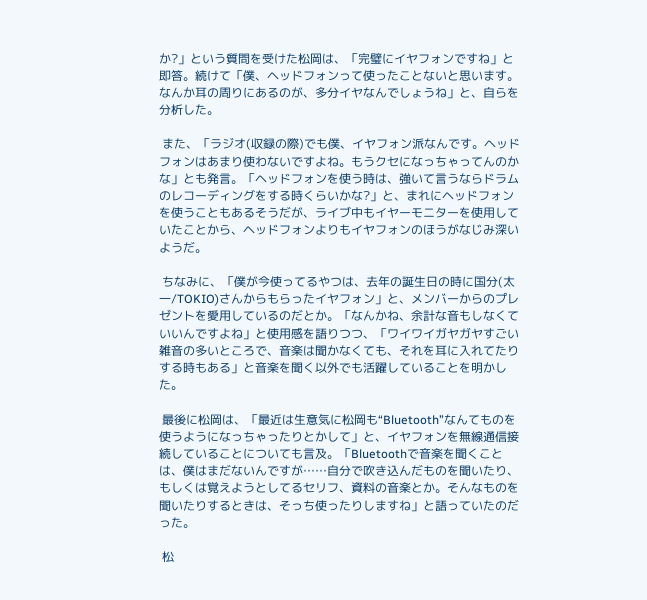か?」という質問を受けた松岡は、「完璧にイヤフォンですね」と即答。続けて「僕、ヘッドフォンって使ったことないと思います。なんか耳の周りにあるのが、多分イヤなんでしょうね」と、自らを分析した。

 また、「ラジオ(収録の際)でも僕、イヤフォン派なんです。ヘッドフォンはあまり使わないですよね。もうクセになっちゃってんのかな」とも発言。「ヘッドフォンを使う時は、強いて言うならドラムのレコーディングをする時くらいかな?」と、まれにヘッドフォンを使うこともあるそうだが、ライブ中もイヤーモニターを使用していたことから、ヘッドフォンよりもイヤフォンのほうがなじみ深いようだ。

 ちなみに、「僕が今使ってるやつは、去年の誕生日の時に国分(太一/TOKIO)さんからもらったイヤフォン」と、メンバーからのプレゼントを愛用しているのだとか。「なんかね、余計な音もしなくていいんですよね」と使用感を語りつつ、「ワイワイガヤガヤすごい雑音の多いところで、音楽は聞かなくても、それを耳に入れてたりする時もある」と音楽を聞く以外でも活躍していることを明かした。

 最後に松岡は、「最近は生意気に松岡も“Bluetooth”なんてものを使うようになっちゃったりとかして」と、イヤフォンを無線通信接続していることについても言及。「Bluetoothで音楽を聞くことは、僕はまだないんですが……自分で吹き込んだものを聞いたり、もしくは覚えようとしてるセリフ、資料の音楽とか。そんなものを聞いたりするときは、そっち使ったりしますね」と語っていたのだった。

 松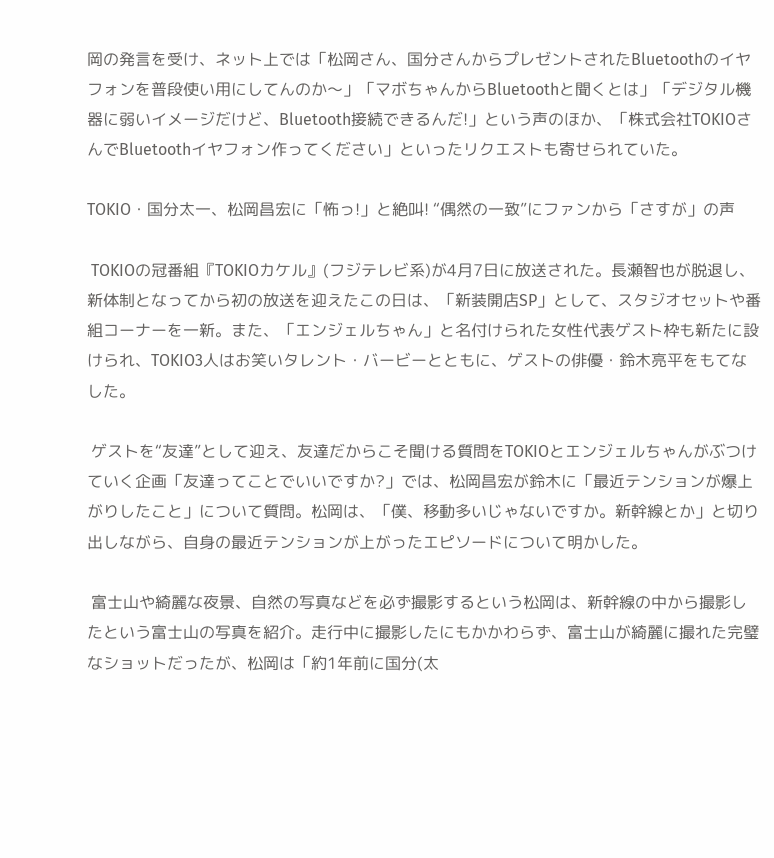岡の発言を受け、ネット上では「松岡さん、国分さんからプレゼントされたBluetoothのイヤフォンを普段使い用にしてんのか〜」「マボちゃんからBluetoothと聞くとは」「デジタル機器に弱いイメージだけど、Bluetooth接続できるんだ!」という声のほか、「株式会社TOKIOさんでBluetoothイヤフォン作ってください」といったリクエストも寄せられていた。

TOKIO・国分太一、松岡昌宏に「怖っ!」と絶叫! “偶然の一致”にファンから「さすが」の声

 TOKIOの冠番組『TOKIOカケル』(フジテレビ系)が4月7日に放送された。長瀬智也が脱退し、新体制となってから初の放送を迎えたこの日は、「新装開店SP」として、スタジオセットや番組コーナーを一新。また、「エンジェルちゃん」と名付けられた女性代表ゲスト枠も新たに設けられ、TOKIO3人はお笑いタレント・バービーとともに、ゲストの俳優・鈴木亮平をもてなした。

 ゲストを“友達”として迎え、友達だからこそ聞ける質問をTOKIOとエンジェルちゃんがぶつけていく企画「友達ってことでいいですか?」では、松岡昌宏が鈴木に「最近テンションが爆上がりしたこと」について質問。松岡は、「僕、移動多いじゃないですか。新幹線とか」と切り出しながら、自身の最近テンションが上がったエピソードについて明かした。

 富士山や綺麗な夜景、自然の写真などを必ず撮影するという松岡は、新幹線の中から撮影したという富士山の写真を紹介。走行中に撮影したにもかかわらず、富士山が綺麗に撮れた完璧なショットだったが、松岡は「約1年前に国分(太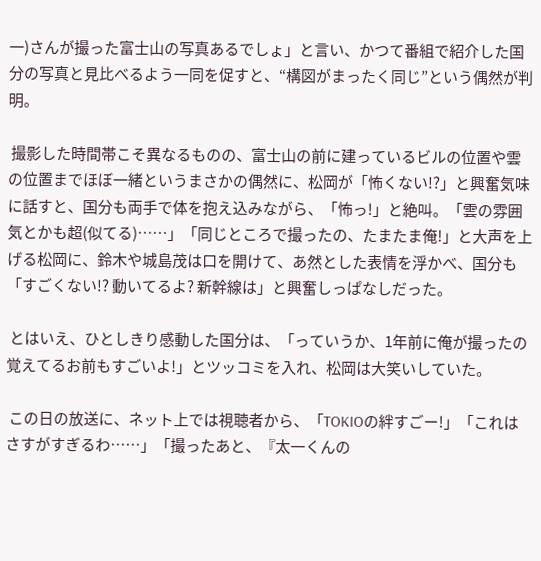一)さんが撮った富士山の写真あるでしょ」と言い、かつて番組で紹介した国分の写真と見比べるよう一同を促すと、“構図がまったく同じ”という偶然が判明。

 撮影した時間帯こそ異なるものの、富士山の前に建っているビルの位置や雲の位置までほぼ一緒というまさかの偶然に、松岡が「怖くない!?」と興奮気味に話すと、国分も両手で体を抱え込みながら、「怖っ!」と絶叫。「雲の雰囲気とかも超(似てる)……」「同じところで撮ったの、たまたま俺!」と大声を上げる松岡に、鈴木や城島茂は口を開けて、あ然とした表情を浮かべ、国分も「すごくない!? 動いてるよ? 新幹線は」と興奮しっぱなしだった。

 とはいえ、ひとしきり感動した国分は、「っていうか、1年前に俺が撮ったの覚えてるお前もすごいよ!」とツッコミを入れ、松岡は大笑いしていた。

 この日の放送に、ネット上では視聴者から、「TOKIOの絆すごー!」「これはさすがすぎるわ……」「撮ったあと、『太一くんの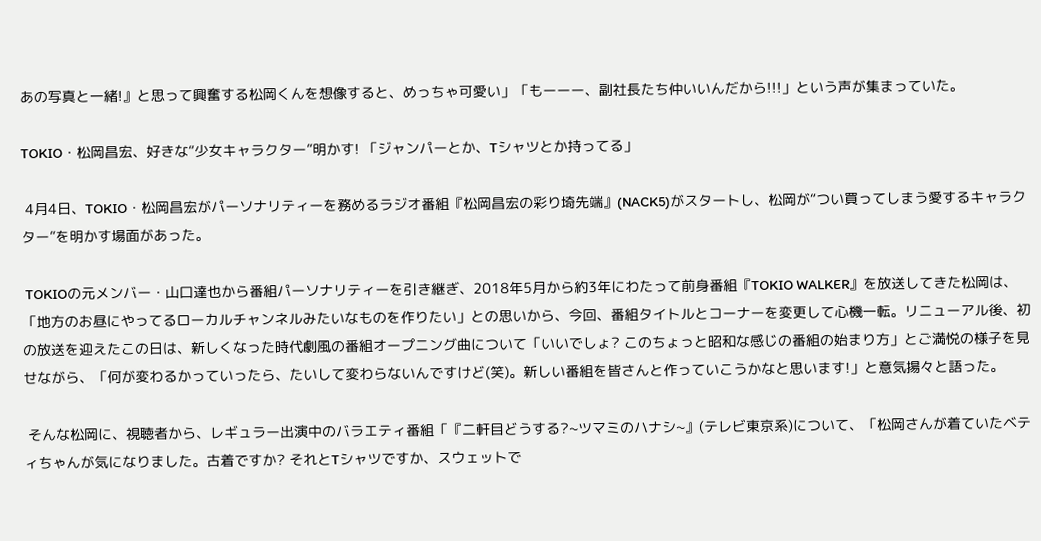あの写真と一緒!』と思って興奮する松岡くんを想像すると、めっちゃ可愛い」「もーーー、副社長たち仲いいんだから!!!」という声が集まっていた。

TOKIO・松岡昌宏、好きな“少女キャラクター”明かす! 「ジャンパーとか、Tシャツとか持ってる」

 4月4日、TOKIO・松岡昌宏がパーソナリティーを務めるラジオ番組『松岡昌宏の彩り埼先端』(NACK5)がスタートし、松岡が“つい買ってしまう愛するキャラクター”を明かす場面があった。

 TOKIOの元メンバー・山口達也から番組パーソナリティーを引き継ぎ、2018年5月から約3年にわたって前身番組『TOKIO WALKER』を放送してきた松岡は、「地方のお昼にやってるローカルチャンネルみたいなものを作りたい」との思いから、今回、番組タイトルとコーナーを変更して心機一転。リニューアル後、初の放送を迎えたこの日は、新しくなった時代劇風の番組オープニング曲について「いいでしょ? このちょっと昭和な感じの番組の始まり方」とご満悦の様子を見せながら、「何が変わるかっていったら、たいして変わらないんですけど(笑)。新しい番組を皆さんと作っていこうかなと思います!」と意気揚々と語った。

 そんな松岡に、視聴者から、レギュラー出演中のバラエティ番組「『二軒目どうする?~ツマミのハナシ~』(テレビ東京系)について、「松岡さんが着ていたベティちゃんが気になりました。古着ですか? それとTシャツですか、スウェットで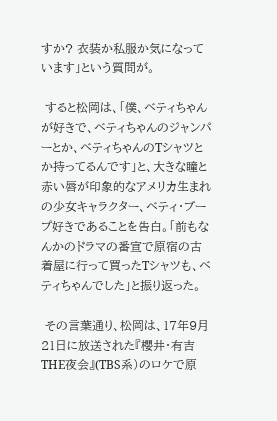すか? 衣装か私服か気になっています」という質問が。

 すると松岡は、「僕、ベティちゃんが好きで、ベティちゃんのジャンパーとか、ベティちゃんのTシャツとか持ってるんです」と、大きな瞳と赤い唇が印象的なアメリカ生まれの少女キャラクター、ベティ・ブープ好きであることを告白。「前もなんかのドラマの番宣で原宿の古着屋に行って買ったTシャツも、ベティちゃんでした」と振り返った。

 その言葉通り、松岡は、17年9月21日に放送された『櫻井・有吉THE夜会』(TBS系)のロケで原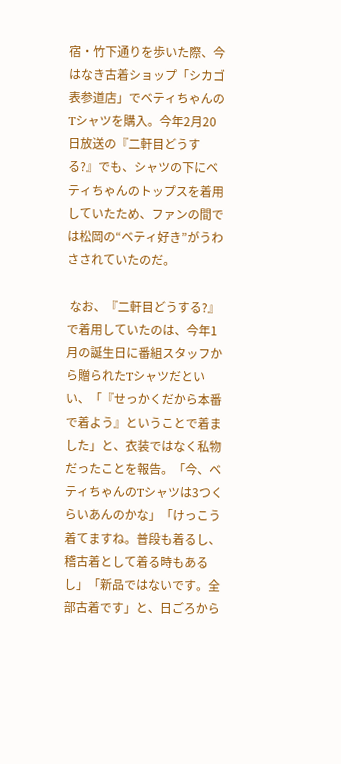宿・竹下通りを歩いた際、今はなき古着ショップ「シカゴ表参道店」でベティちゃんのTシャツを購入。今年2月20日放送の『二軒目どうする?』でも、シャツの下にベティちゃんのトップスを着用していたため、ファンの間では松岡の“ベティ好き”がうわさされていたのだ。

 なお、『二軒目どうする?』で着用していたのは、今年1月の誕生日に番組スタッフから贈られたTシャツだといい、「『せっかくだから本番で着よう』ということで着ました」と、衣装ではなく私物だったことを報告。「今、ベティちゃんのTシャツは3つくらいあんのかな」「けっこう着てますね。普段も着るし、稽古着として着る時もあるし」「新品ではないです。全部古着です」と、日ごろから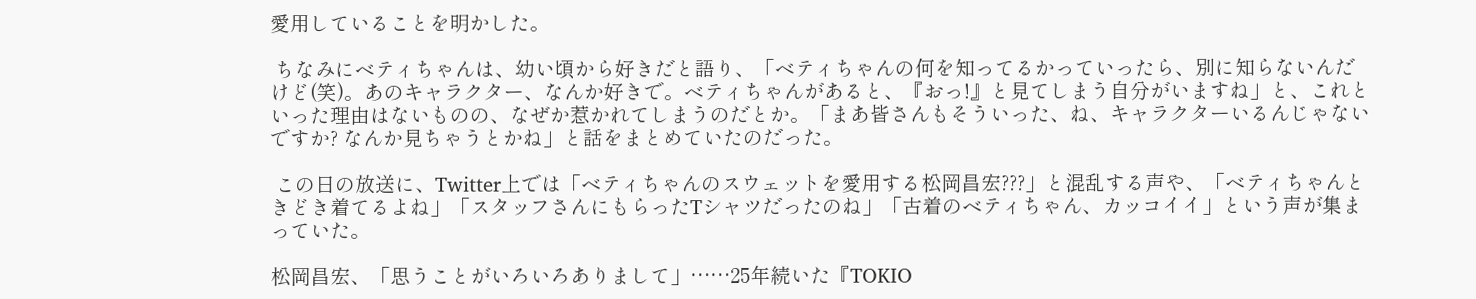愛用していることを明かした。

 ちなみにベティちゃんは、幼い頃から好きだと語り、「ベティちゃんの何を知ってるかっていったら、別に知らないんだけど(笑)。あのキャラクター、なんか好きで。ベティちゃんがあると、『おっ!』と見てしまう自分がいますね」と、これといった理由はないものの、なぜか惹かれてしまうのだとか。「まあ皆さんもそういった、ね、キャラクターいるんじゃないですか? なんか見ちゃうとかね」と話をまとめていたのだった。

 この日の放送に、Twitter上では「ベティちゃんのスウェットを愛用する松岡昌宏???」と混乱する声や、「ベティちゃんときどき着てるよね」「スタッフさんにもらったTシャツだったのね」「古着のベティちゃん、カッコイイ」という声が集まっていた。

松岡昌宏、「思うことがいろいろありまして」……25年続いた『TOKIO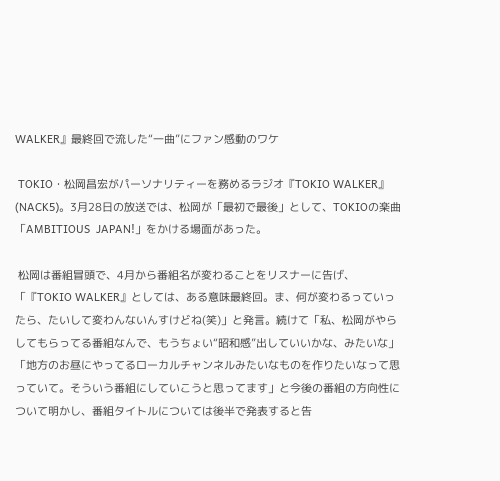WALKER』最終回で流した“一曲”にファン感動のワケ

 TOKIO・松岡昌宏がパーソナリティーを務めるラジオ『TOKIO WALKER』(NACK5)。3月28日の放送では、松岡が「最初で最後」として、TOKIOの楽曲「AMBITIOUS  JAPAN!」をかける場面があった。

 松岡は番組冒頭で、4月から番組名が変わることをリスナーに告げ、「『TOKIO WALKER』としては、ある意味最終回。ま、何が変わるっていったら、たいして変わんないんすけどね(笑)」と発言。続けて「私、松岡がやらしてもらってる番組なんで、もうちょい“昭和感”出していいかな、みたいな」「地方のお昼にやってるローカルチャンネルみたいなものを作りたいなって思っていて。そういう番組にしていこうと思ってます」と今後の番組の方向性について明かし、番組タイトルについては後半で発表すると告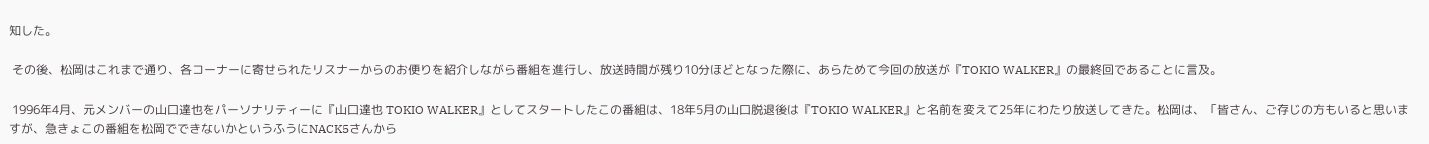知した。

 その後、松岡はこれまで通り、各コーナーに寄せられたリスナーからのお便りを紹介しながら番組を進行し、放送時間が残り10分ほどとなった際に、あらためて今回の放送が『TOKIO WALKER』の最終回であることに言及。

 1996年4月、元メンバーの山口達也をパーソナリティーに『山口達也 TOKIO WALKER』としてスタートしたこの番組は、18年5月の山口脱退後は『TOKIO WALKER』と名前を変えて25年にわたり放送してきた。松岡は、「皆さん、ご存じの方もいると思いますが、急きょこの番組を松岡でできないかというふうにNACK5さんから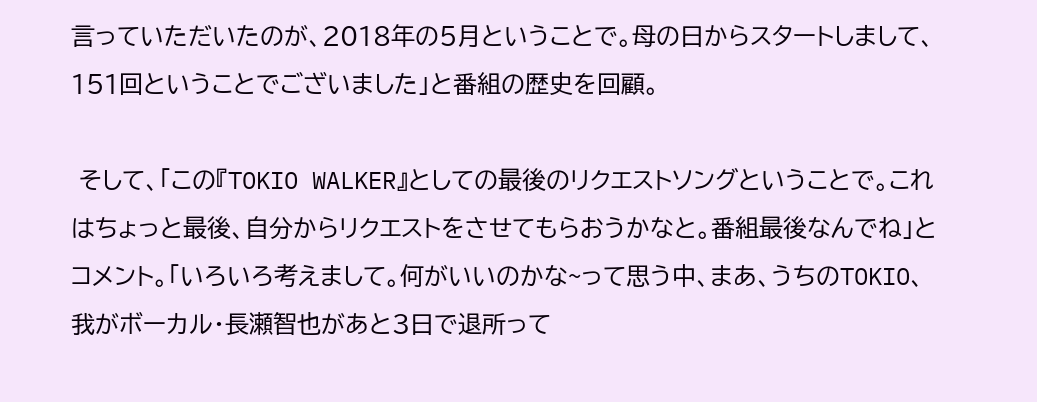言っていただいたのが、2018年の5月ということで。母の日からスタートしまして、151回ということでございました」と番組の歴史を回顧。

 そして、「この『TOKIO WALKER』としての最後のリクエストソングということで。これはちょっと最後、自分からリクエストをさせてもらおうかなと。番組最後なんでね」とコメント。「いろいろ考えまして。何がいいのかな~って思う中、まあ、うちのTOKIO、我がボーカル・長瀬智也があと3日で退所って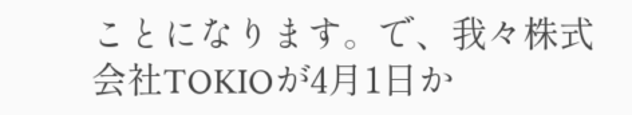ことになります。で、我々株式会社TOKIOが4月1日か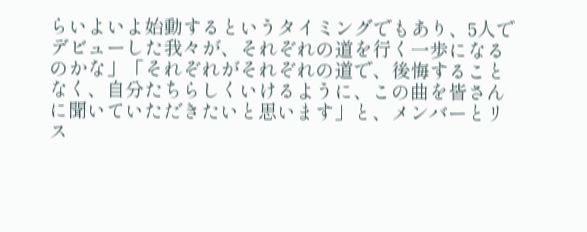らいよいよ始動するというタイミングでもあり、5人でデビューした我々が、それぞれの道を行く一歩になるのかな」「それぞれがそれぞれの道で、後悔することなく、自分たちらしくいけるように、この曲を皆さんに聞いていただきたいと思います」と、メンバーとリス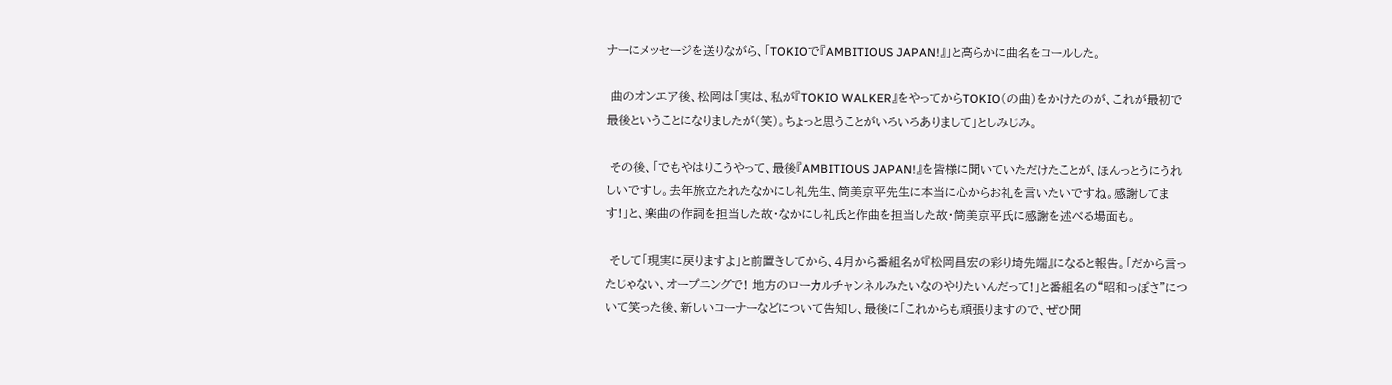ナーにメッセージを送りながら、「TOKIOで『AMBITIOUS JAPAN!』」と高らかに曲名をコールした。

 曲のオンエア後、松岡は「実は、私が『TOKIO WALKER』をやってからTOKIO(の曲)をかけたのが、これが最初で最後ということになりましたが(笑)。ちょっと思うことがいろいろありまして」としみじみ。

 その後、「でもやはりこうやって、最後『AMBITIOUS JAPAN!』を皆様に聞いていただけたことが、ほんっとうにうれしいですし。去年旅立たれたなかにし礼先生、筒美京平先生に本当に心からお礼を言いたいですね。感謝してます!」と、楽曲の作詞を担当した故・なかにし礼氏と作曲を担当した故・筒美京平氏に感謝を述べる場面も。

 そして「現実に戻りますよ」と前置きしてから、4月から番組名が『松岡昌宏の彩り埼先端』になると報告。「だから言ったじゃない、オープニングで! 地方のローカルチャンネルみたいなのやりたいんだって!」と番組名の“昭和っぽさ”について笑った後、新しいコーナーなどについて告知し、最後に「これからも頑張りますので、ぜひ聞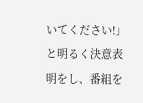いてください!」と明るく決意表明をし、番組を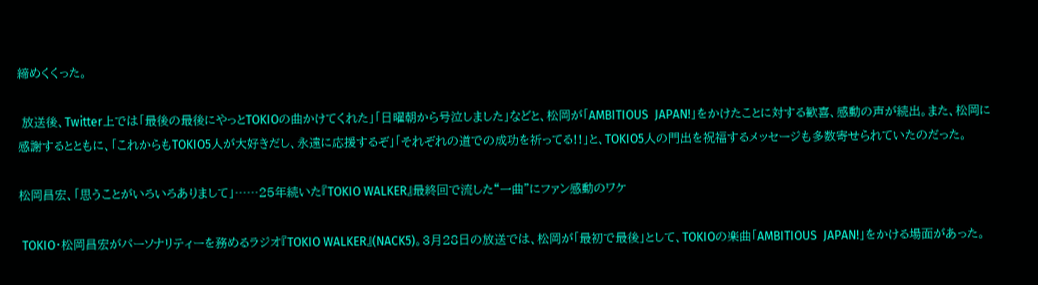締めくくった。

 放送後、Twitter上では「最後の最後にやっとTOKIOの曲かけてくれた」「日曜朝から号泣しました」などと、松岡が「AMBITIOUS  JAPAN!」をかけたことに対する歓喜、感動の声が続出。また、松岡に感謝するとともに、「これからもTOKIO5人が大好きだし、永遠に応援するぞ」「それぞれの道での成功を祈ってる!!」と、TOKIO5人の門出を祝福するメッセージも多数寄せられていたのだった。

松岡昌宏、「思うことがいろいろありまして」……25年続いた『TOKIO WALKER』最終回で流した“一曲”にファン感動のワケ

 TOKIO・松岡昌宏がパーソナリティーを務めるラジオ『TOKIO WALKER』(NACK5)。3月28日の放送では、松岡が「最初で最後」として、TOKIOの楽曲「AMBITIOUS  JAPAN!」をかける場面があった。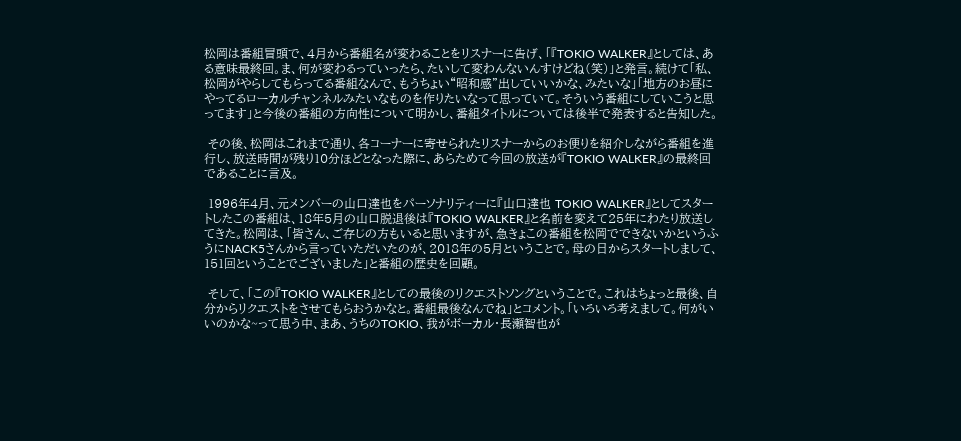松岡は番組冒頭で、4月から番組名が変わることをリスナーに告げ、「『TOKIO WALKER』としては、ある意味最終回。ま、何が変わるっていったら、たいして変わんないんすけどね(笑)」と発言。続けて「私、松岡がやらしてもらってる番組なんで、もうちょい“昭和感”出していいかな、みたいな」「地方のお昼にやってるローカルチャンネルみたいなものを作りたいなって思っていて。そういう番組にしていこうと思ってます」と今後の番組の方向性について明かし、番組タイトルについては後半で発表すると告知した。

 その後、松岡はこれまで通り、各コーナーに寄せられたリスナーからのお便りを紹介しながら番組を進行し、放送時間が残り10分ほどとなった際に、あらためて今回の放送が『TOKIO WALKER』の最終回であることに言及。

 1996年4月、元メンバーの山口達也をパーソナリティーに『山口達也 TOKIO WALKER』としてスタートしたこの番組は、18年5月の山口脱退後は『TOKIO WALKER』と名前を変えて25年にわたり放送してきた。松岡は、「皆さん、ご存じの方もいると思いますが、急きょこの番組を松岡でできないかというふうにNACK5さんから言っていただいたのが、2018年の5月ということで。母の日からスタートしまして、151回ということでございました」と番組の歴史を回顧。

 そして、「この『TOKIO WALKER』としての最後のリクエストソングということで。これはちょっと最後、自分からリクエストをさせてもらおうかなと。番組最後なんでね」とコメント。「いろいろ考えまして。何がいいのかな~って思う中、まあ、うちのTOKIO、我がボーカル・長瀬智也が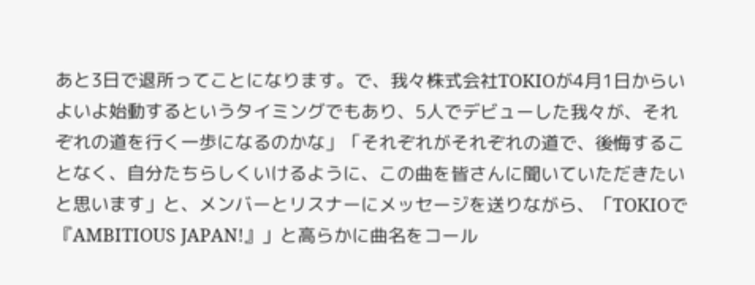あと3日で退所ってことになります。で、我々株式会社TOKIOが4月1日からいよいよ始動するというタイミングでもあり、5人でデビューした我々が、それぞれの道を行く一歩になるのかな」「それぞれがそれぞれの道で、後悔することなく、自分たちらしくいけるように、この曲を皆さんに聞いていただきたいと思います」と、メンバーとリスナーにメッセージを送りながら、「TOKIOで『AMBITIOUS JAPAN!』」と高らかに曲名をコール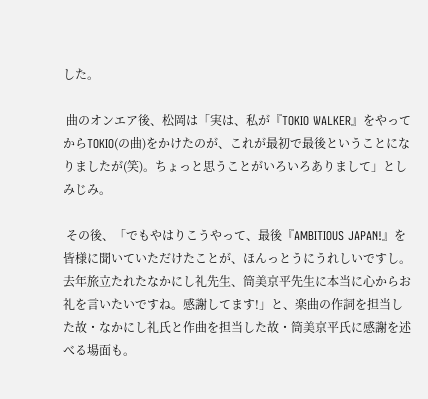した。

 曲のオンエア後、松岡は「実は、私が『TOKIO WALKER』をやってからTOKIO(の曲)をかけたのが、これが最初で最後ということになりましたが(笑)。ちょっと思うことがいろいろありまして」としみじみ。

 その後、「でもやはりこうやって、最後『AMBITIOUS JAPAN!』を皆様に聞いていただけたことが、ほんっとうにうれしいですし。去年旅立たれたなかにし礼先生、筒美京平先生に本当に心からお礼を言いたいですね。感謝してます!」と、楽曲の作詞を担当した故・なかにし礼氏と作曲を担当した故・筒美京平氏に感謝を述べる場面も。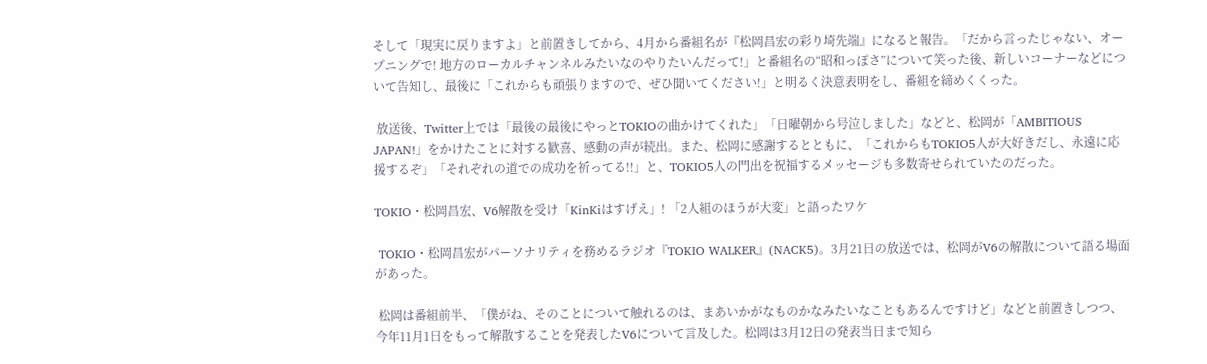そして「現実に戻りますよ」と前置きしてから、4月から番組名が『松岡昌宏の彩り埼先端』になると報告。「だから言ったじゃない、オープニングで! 地方のローカルチャンネルみたいなのやりたいんだって!」と番組名の“昭和っぽさ”について笑った後、新しいコーナーなどについて告知し、最後に「これからも頑張りますので、ぜひ聞いてください!」と明るく決意表明をし、番組を締めくくった。

 放送後、Twitter上では「最後の最後にやっとTOKIOの曲かけてくれた」「日曜朝から号泣しました」などと、松岡が「AMBITIOUS  JAPAN!」をかけたことに対する歓喜、感動の声が続出。また、松岡に感謝するとともに、「これからもTOKIO5人が大好きだし、永遠に応援するぞ」「それぞれの道での成功を祈ってる!!」と、TOKIO5人の門出を祝福するメッセージも多数寄せられていたのだった。

TOKIO・松岡昌宏、V6解散を受け「KinKiはすげえ」! 「2人組のほうが大変」と語ったワケ

 TOKIO・松岡昌宏がパーソナリティを務めるラジオ『TOKIO WALKER』(NACK5)。3月21日の放送では、松岡がV6の解散について語る場面があった。

 松岡は番組前半、「僕がね、そのことについて触れるのは、まあいかがなものかなみたいなこともあるんですけど」などと前置きしつつ、今年11月1日をもって解散することを発表したV6について言及した。松岡は3月12日の発表当日まで知ら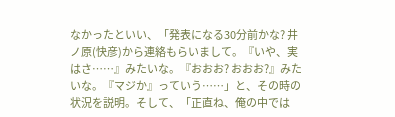なかったといい、「発表になる30分前かな? 井ノ原(快彦)から連絡もらいまして。『いや、実はさ……』みたいな。『おおお? おおお?』みたいな。『マジか』っていう……」と、その時の状況を説明。そして、「正直ね、俺の中では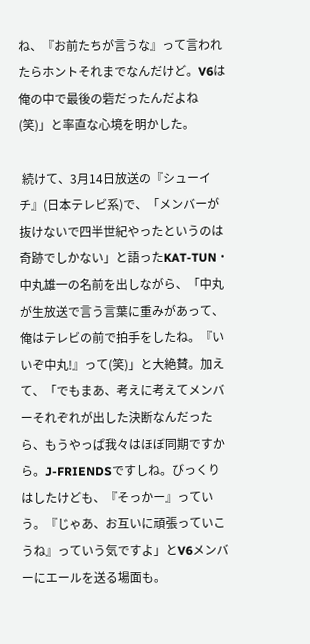ね、『お前たちが言うな』って言われたらホントそれまでなんだけど。V6は俺の中で最後の砦だったんだよね(笑)」と率直な心境を明かした。

 続けて、3月14日放送の『シューイチ』(日本テレビ系)で、「メンバーが抜けないで四半世紀やったというのは奇跡でしかない」と語ったKAT-TUN・中丸雄一の名前を出しながら、「中丸が生放送で言う言葉に重みがあって、俺はテレビの前で拍手をしたね。『いいぞ中丸!』って(笑)」と大絶賛。加えて、「でもまあ、考えに考えてメンバーそれぞれが出した決断なんだったら、もうやっぱ我々はほぼ同期ですから。J-FRIENDSですしね。びっくりはしたけども、『そっかー』っていう。『じゃあ、お互いに頑張っていこうね』っていう気ですよ」とV6メンバーにエールを送る場面も。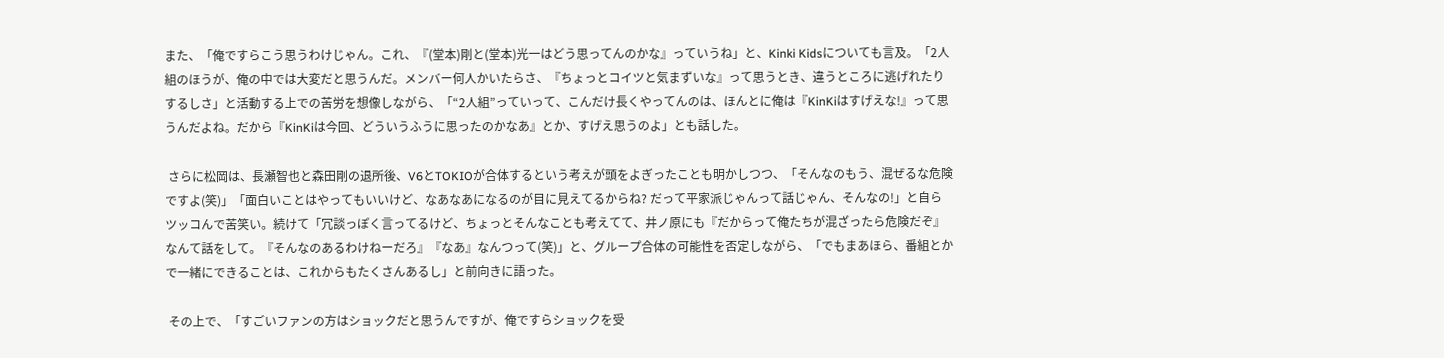また、「俺ですらこう思うわけじゃん。これ、『(堂本)剛と(堂本)光一はどう思ってんのかな』っていうね」と、Kinki Kidsについても言及。「2人組のほうが、俺の中では大変だと思うんだ。メンバー何人かいたらさ、『ちょっとコイツと気まずいな』って思うとき、違うところに逃げれたりするしさ」と活動する上での苦労を想像しながら、「“2人組”っていって、こんだけ長くやってんのは、ほんとに俺は『KinKiはすげえな!』って思うんだよね。だから『KinKiは今回、どういうふうに思ったのかなあ』とか、すげえ思うのよ」とも話した。

 さらに松岡は、長瀬智也と森田剛の退所後、V6とTOKIOが合体するという考えが頭をよぎったことも明かしつつ、「そんなのもう、混ぜるな危険ですよ(笑)」「面白いことはやってもいいけど、なあなあになるのが目に見えてるからね? だって平家派じゃんって話じゃん、そんなの!」と自らツッコんで苦笑い。続けて「冗談っぽく言ってるけど、ちょっとそんなことも考えてて、井ノ原にも『だからって俺たちが混ざったら危険だぞ』なんて話をして。『そんなのあるわけねーだろ』『なあ』なんつって(笑)」と、グループ合体の可能性を否定しながら、「でもまあほら、番組とかで一緒にできることは、これからもたくさんあるし」と前向きに語った。

 その上で、「すごいファンの方はショックだと思うんですが、俺ですらショックを受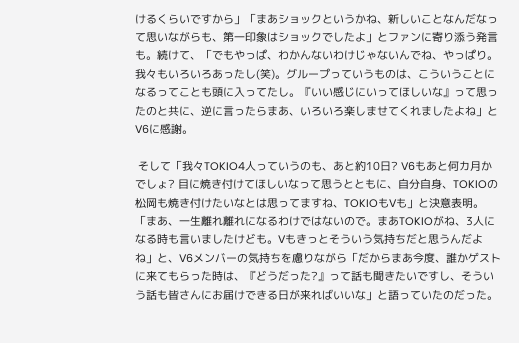けるくらいですから」「まあショックというかね、新しいことなんだなって思いながらも、第一印象はショックでしたよ」とファンに寄り添う発言も。続けて、「でもやっぱ、わかんないわけじゃないんでね、やっぱり。我々もいろいろあったし(笑)。グループっていうものは、こういうことになるってことも頭に入ってたし。『いい感じにいってほしいな』って思ったのと共に、逆に言ったらまあ、いろいろ楽しませてくれましたよね」とV6に感謝。

 そして「我々TOKIO4人っていうのも、あと約10日? V6もあと何カ月かでしょ? 目に焼き付けてほしいなって思うとともに、自分自身、TOKIOの松岡も焼き付けたいなとは思ってますね、TOKIOもVも」と決意表明。「まあ、一生離れ離れになるわけではないので。まあTOKIOがね、3人になる時も言いましたけども。Vもきっとそういう気持ちだと思うんだよね」と、V6メンバーの気持ちを慮りながら「だからまあ今度、誰かゲストに来てもらった時は、『どうだった?』って話も聞きたいですし、そういう話も皆さんにお届けできる日が来ればいいな」と語っていたのだった。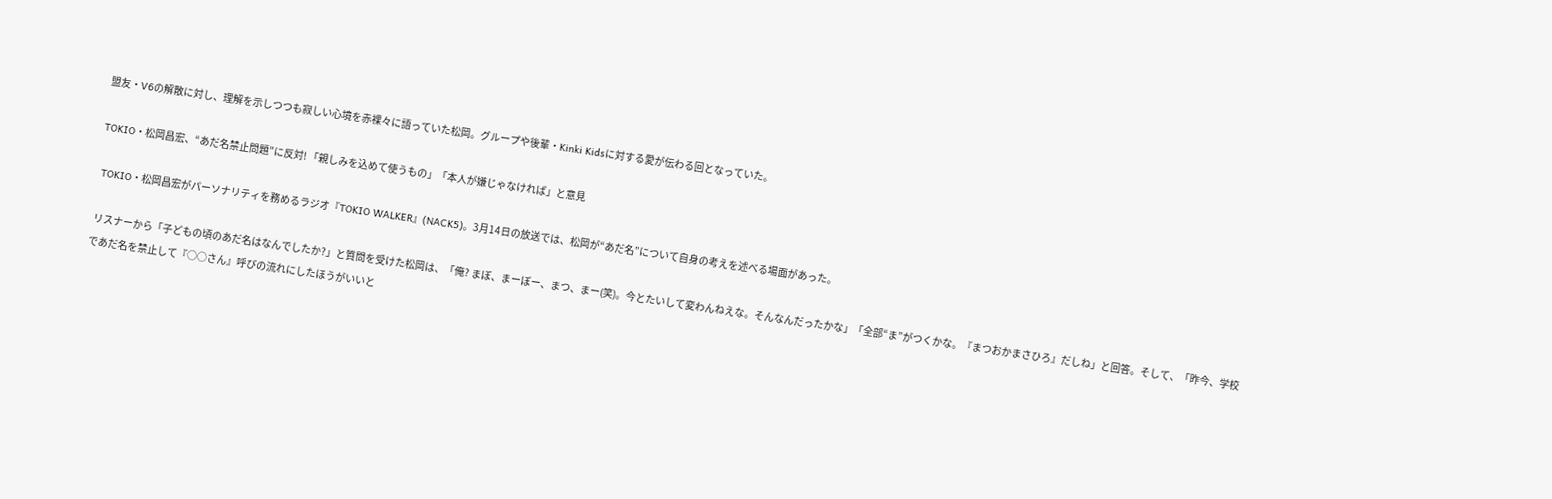盟友・V6の解散に対し、理解を示しつつも寂しい心境を赤裸々に語っていた松岡。グループや後輩・Kinki Kidsに対する愛が伝わる回となっていた。

TOKIO・松岡昌宏、“あだ名禁止問題”に反対! 「親しみを込めて使うもの」「本人が嫌じゃなければ」と意見

 TOKIO・松岡昌宏がパーソナリティを務めるラジオ『TOKIO WALKER』(NACK5)。3月14日の放送では、松岡が“あだ名”について自身の考えを述べる場面があった。

 リスナーから「子どもの頃のあだ名はなんでしたか?」と質問を受けた松岡は、「俺? まぼ、まーぼー、まつ、まー(笑)。今とたいして変わんねえな。そんなんだったかな」「全部“ま”がつくかな。『まつおかまさひろ』だしね」と回答。そして、「昨今、学校であだ名を禁止して『○○さん』呼びの流れにしたほうがいいと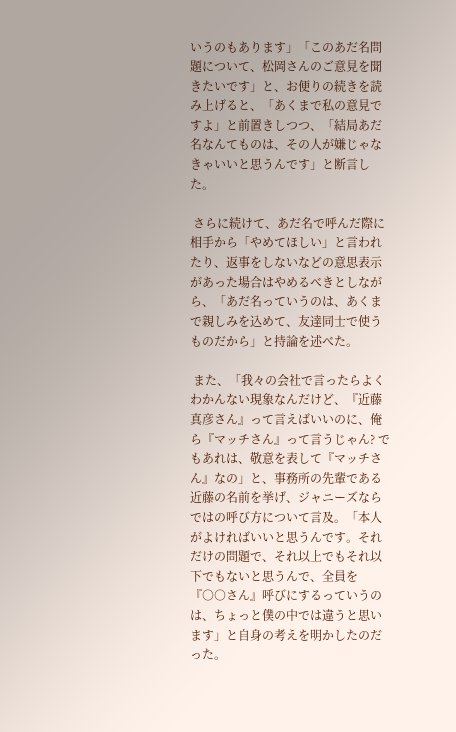いうのもあります」「このあだ名問題について、松岡さんのご意見を聞きたいです」と、お便りの続きを読み上げると、「あくまで私の意見ですよ」と前置きしつつ、「結局あだ名なんてものは、その人が嫌じゃなきゃいいと思うんです」と断言した。

 さらに続けて、あだ名で呼んだ際に相手から「やめてほしい」と言われたり、返事をしないなどの意思表示があった場合はやめるべきとしながら、「あだ名っていうのは、あくまで親しみを込めて、友達同士で使うものだから」と持論を述べた。

 また、「我々の会社で言ったらよくわかんない現象なんだけど、『近藤真彦さん』って言えばいいのに、俺ら『マッチさん』って言うじゃん? でもあれは、敬意を表して『マッチさん』なの」と、事務所の先輩である近藤の名前を挙げ、ジャニーズならではの呼び方について言及。「本人がよければいいと思うんです。それだけの問題で、それ以上でもそれ以下でもないと思うんで、全員を『○○さん』呼びにするっていうのは、ちょっと僕の中では違うと思います」と自身の考えを明かしたのだった。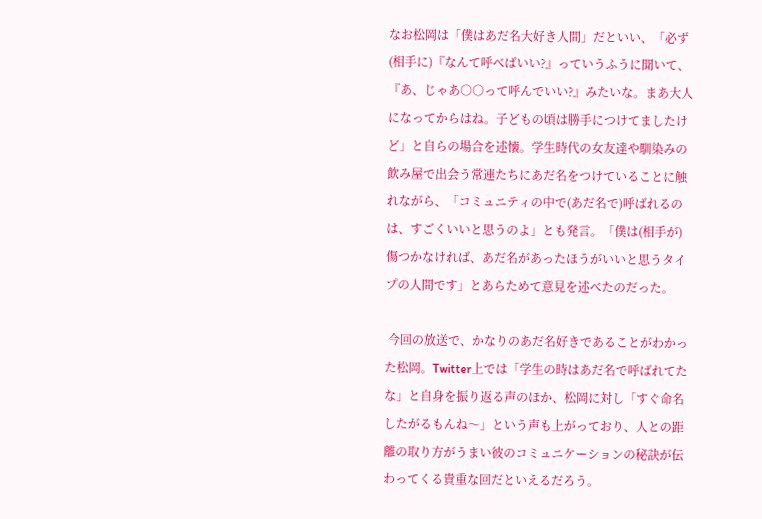なお松岡は「僕はあだ名大好き人間」だといい、「必ず(相手に)『なんて呼べばいい?』っていうふうに聞いて、『あ、じゃあ○○って呼んでいい?』みたいな。まあ大人になってからはね。子どもの頃は勝手につけてましたけど」と自らの場合を述懐。学生時代の女友達や馴染みの飲み屋で出会う常連たちにあだ名をつけていることに触れながら、「コミュニティの中で(あだ名で)呼ばれるのは、すごくいいと思うのよ」とも発言。「僕は(相手が)傷つかなければ、あだ名があったほうがいいと思うタイプの人間です」とあらためて意見を述べたのだった。

 今回の放送で、かなりのあだ名好きであることがわかった松岡。Twitter上では「学生の時はあだ名で呼ばれてたな」と自身を振り返る声のほか、松岡に対し「すぐ命名したがるもんね〜」という声も上がっており、人との距離の取り方がうまい彼のコミュニケーションの秘訣が伝わってくる貴重な回だといえるだろう。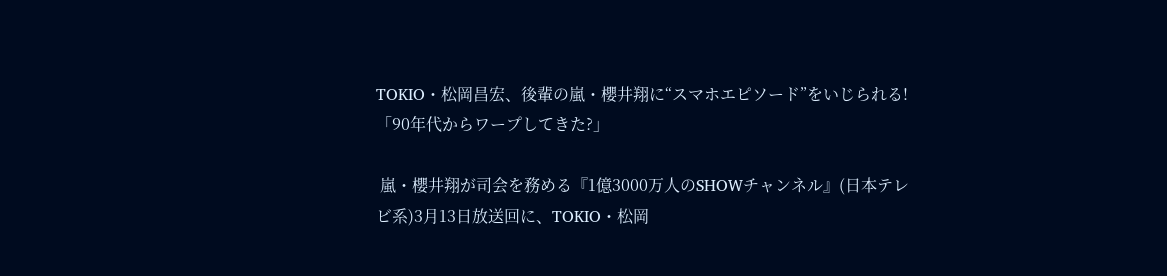TOKIO・松岡昌宏、後輩の嵐・櫻井翔に“スマホエピソード”をいじられる! 「90年代からワープしてきた?」

 嵐・櫻井翔が司会を務める『1億3000万人のSHOWチャンネル』(日本テレビ系)3月13日放送回に、TOKIO・松岡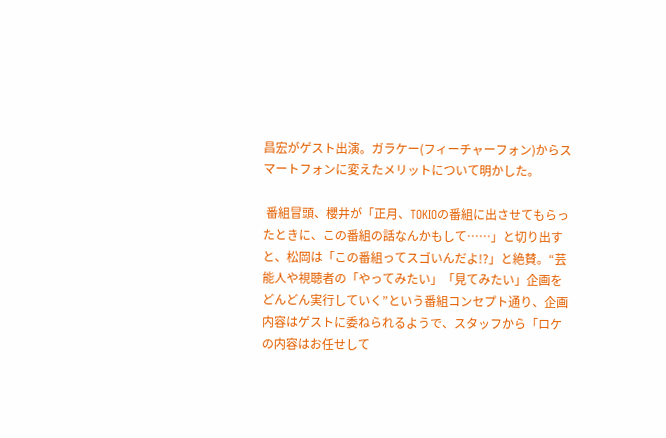昌宏がゲスト出演。ガラケー(フィーチャーフォン)からスマートフォンに変えたメリットについて明かした。

 番組冒頭、櫻井が「正月、TOKIOの番組に出させてもらったときに、この番組の話なんかもして……」と切り出すと、松岡は「この番組ってスゴいんだよ!?」と絶賛。“芸能人や視聴者の「やってみたい」「見てみたい」企画をどんどん実行していく”という番組コンセプト通り、企画内容はゲストに委ねられるようで、スタッフから「ロケの内容はお任せして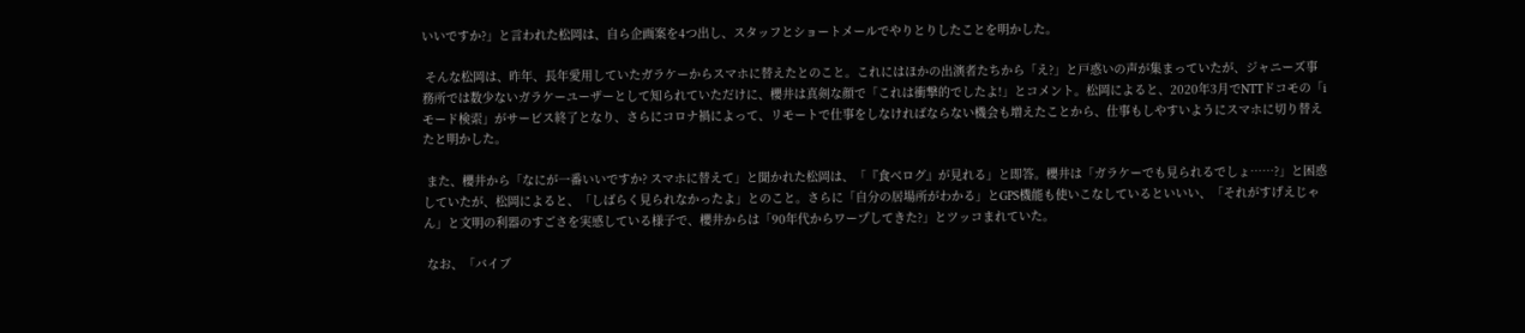いいですか?」と言われた松岡は、自ら企画案を4つ出し、スタッフとショートメールでやりとりしたことを明かした。

 そんな松岡は、昨年、長年愛用していたガラケーからスマホに替えたとのこと。これにはほかの出演者たちから「え?」と戸惑いの声が集まっていたが、ジャニーズ事務所では数少ないガラケーユーザーとして知られていただけに、櫻井は真剣な顔で「これは衝撃的でしたよ!」とコメント。松岡によると、2020年3月でNTTドコモの「iモード検索」がサービス終了となり、さらにコロナ禍によって、リモートで仕事をしなければならない機会も増えたことから、仕事もしやすいようにスマホに切り替えたと明かした。

 また、櫻井から「なにが一番いいですか? スマホに替えて」と聞かれた松岡は、「『食べログ』が見れる」と即答。櫻井は「ガラケーでも見られるでしょ……?」と困惑していたが、松岡によると、「しばらく見られなかったよ」とのこと。さらに「自分の居場所がわかる」とGPS機能も使いこなしているといいい、「それがすげえじゃん」と文明の利器のすごさを実感している様子で、櫻井からは「90年代からワープしてきた?」とツッコまれていた。

 なお、「バイブ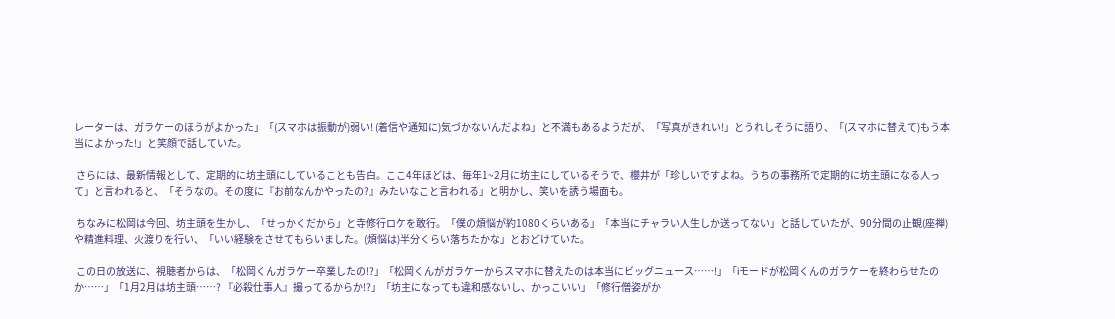レーターは、ガラケーのほうがよかった」「(スマホは振動が)弱い! (着信や通知に)気づかないんだよね」と不満もあるようだが、「写真がきれい!」とうれしそうに語り、「(スマホに替えて)もう本当によかった!」と笑顔で話していた。

 さらには、最新情報として、定期的に坊主頭にしていることも告白。ここ4年ほどは、毎年1~2月に坊主にしているそうで、櫻井が「珍しいですよね。うちの事務所で定期的に坊主頭になる人って」と言われると、「そうなの。その度に『お前なんかやったの?』みたいなこと言われる」と明かし、笑いを誘う場面も。

 ちなみに松岡は今回、坊主頭を生かし、「せっかくだから」と寺修行ロケを敢行。「僕の煩悩が約1080くらいある」「本当にチャラい人生しか送ってない」と話していたが、90分間の止観(座禅)や精進料理、火渡りを行い、「いい経験をさせてもらいました。(煩悩は)半分くらい落ちたかな」とおどけていた。

 この日の放送に、視聴者からは、「松岡くんガラケー卒業したの!?」「松岡くんがガラケーからスマホに替えたのは本当にビッグニュース……!」「iモードが松岡くんのガラケーを終わらせたのか……」「1月2月は坊主頭……? 『必殺仕事人』撮ってるからか!?」「坊主になっても違和感ないし、かっこいい」「修行僧姿がか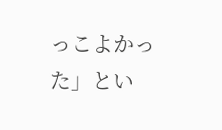っこよかった」とい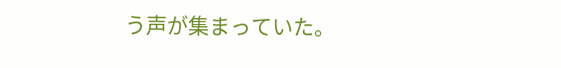う声が集まっていた。